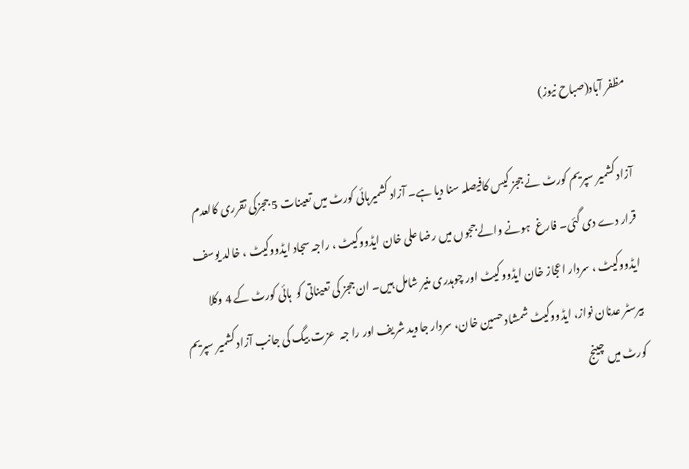مظفر آباد(صباح نیوز)

آزاد کشمیر سپریم کورٹ نے ججز کیس کافیصلہ سنا دیا ہے۔ آزاد کشمیرہائی کورٹ میں تعینات 5 ججزکی تقرری کالعدم قرار دے دی گئی۔ فارغ  ہونے والے ججوں میں رضا علی خان ایڈووکیٹ ، راجہ سجاد ایڈووکیٹ ، خالد یوسف ایڈووکیٹ ، سردار اعجاز خان ایڈووکیٹ اور چوہدری منیر شامل ہیں۔ ان ججز کی تعیناتی کو  ہائی کورٹ کے 4 وکلا   بیرسٹر عدنان نواز، ایڈووکیٹ شمشاد حسین خان، سردار جاوید شریف اور را جہ  عزت بیگ کی جانب آزاد کشمیر سپریم کورٹ میں چینج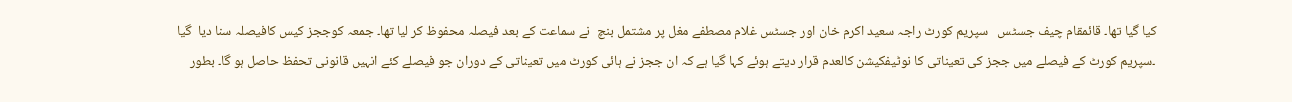کیا گیا تھا۔ قائمقام چیف جسٹس   سپریم کورٹ راجہ سعید اکرم خان اور جسٹس غلام مصطفے مغل پر مشتمل بنچ  نے سماعت کے بعد فیصلہ محفوظ کر لیا تھا۔ جمعہ کوججز کیس کافیصلہ سنا دیا  گیا ۔سپریم کورٹ کے فیصلے میں ججز کی تعیناتی کا نوٹیفکیشن کالعدم قرار دیتے ہوئے کہا گیا ہے کہ ان ججز نے ہائی کورٹ میں تعیناتی کے دوران جو فیصلے کئے انہیں قانونی تحفظ حاصل ہو گا۔ بطور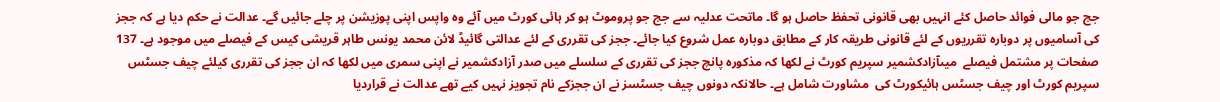جج جو مالی فوائد حاصل کئے انہیں بھی قانونی تحفظ حاصل ہو گا۔ ماتحت عدلیہ سے جج جو پروموٹ ہو کر ہائی کورٹ میں آئے وہ واپس اپنی پوزیشن پر چلے جائیں گے۔ عدالت نے حکم دیا ہے کہ ججز کی آسامیوں پر دوبارہ تقرریوں کے لئے قانونی طریقہ کار کے مطابق دوبارہ عمل شروع کیا جائے۔ ججز کی تقرری کے لئے عدالتی گائیڈ لائن محمد یونس طاہر قریشی کیس کے فیصلے میں موجود ہے۔ 137 صفحات پر مشتمل فیصلے  میںآزادکشمیر سپریم کورٹ نے لکھا کہ مذکورہ پانچ ججز کی تقرری کے سلسلے میں صدر آزادکشمیر نے اپنی سمری میں لکھا کہ ان ججز کی تقرری کیلئے چیف جسٹس سپریم کورٹ اور چیف جسٹس ہائیکورٹ کی  مشاورت شامل ہے۔ حالانکہ دونوں چیف جسٹسز نے ان ججزکے نام تجویز نہیں کیے تھے عدالت نے قراردیا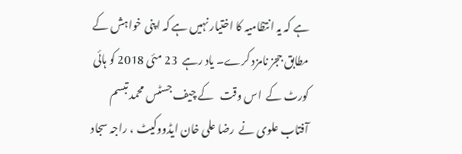ہے کہ یہ انتظامیہ کا اختیار نہیں ہے کہ اپنی خواہش کے مطابق ججز نامزد کرے۔ یاد رہے  23 مئی 2018 کو ہائی کورٹ کے  اس وقت   کے چیف جسٹس محمد تبسم آفتاب علوی نے  رضا علی خان ایڈووکیٹ ، راجہ سجاد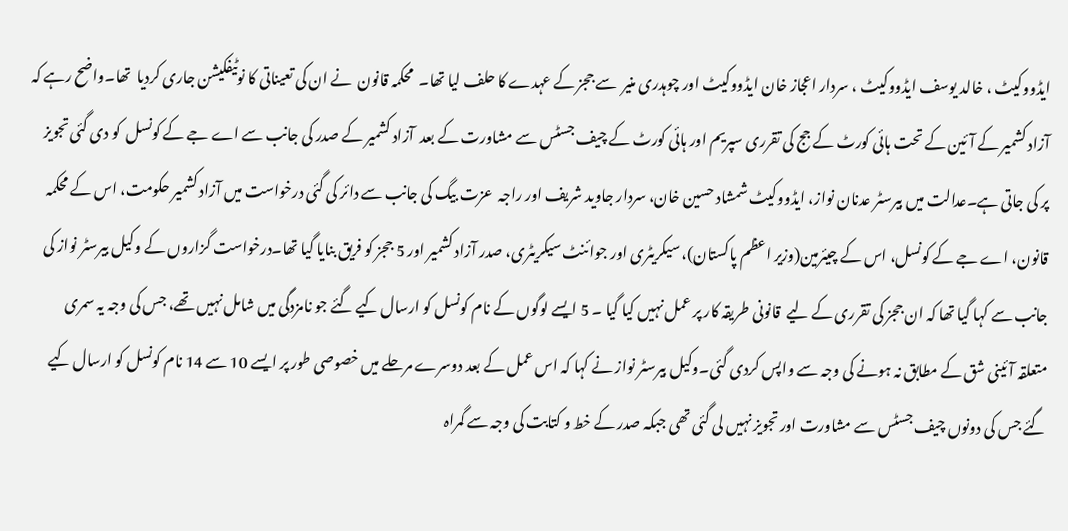ایڈووکیٹ ، خالد یوسف ایڈووکیٹ ، سردار اعجاز خان ایڈووکیٹ اور چوہدری منیر  سے ججز کے عہدے کا حلف لیا تھا۔  محکمہ قانون  نے ان کی تعیناتی کا نوٹیفکیشن جاری کردیا  تھا۔واضح رہے کہ آزاد کشمیر کے آئین کے تحت ہائی کورٹ کے جج کی تقرری سپریم اور ہائی کورٹ کے چیف جسٹس سے مشاورت کے بعد  آزاد کشمیر کے صدر کی جانب سے اے جے کے کونسل  کو دی گئی تجویز پر کی جاتی ہے۔عدالت میں بیرسٹر عدنان نواز، ایڈووکیٹ شمشاد حسین خان، سردار جاوید شریف اور راجہ  عزت بیگ کی جانب سے دائر کی گئی درخواست میں آزاد کشمیر حکومت، اس کے محکمہ قانون، اے جے کے کونسل، اس کے چیئرمین(وزیر اعظم پاکستان)، سیکریٹری اور جوائنٹ سیکریٹری، صدر آزاد کشمیر اور 5 ججز کو فریق بنایا گیا تھا۔درخواست گزاروں کے وکیل بیرسٹر نواز کی جانب سے کہا گیا تھا کہ ان ججز کی تقرری کے لیے  قانونی طریقہ کار پر عمل نہیں کیا گیا ۔ 5 ایسے لوگوں کے نام کونسل کو ارسال کیے گئے جو نامزدگی میں شامل نہیں تھے، جس کی وجہ یہ سمری متعلقہ آئینی شق کے مطابق نہ ہونے کی وجہ سے واپس کردی گئی۔وکیل بیرسٹر نواز نے کہا کہ اس عمل کے بعد دوسرے مرحلے میں خصوصی طور پر ایسے 10 سے 14 نام کونسل کو ارسال کیے  گئے جس کی دونوں چیف جسٹس سے مشاورت اور تجویز نہیں لی گئی تھی جبکہ صدر کے خط و کتابت کی وجہ سے گمراہ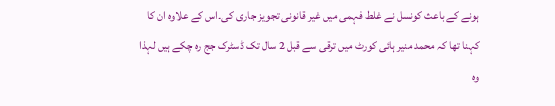ہونے کے باعث کونسل نے غلط فہمی میں غیر قانونی تجویز جاری کی۔اس کے علاوہ ان کا کہنا تھا کہ محمد منیر ہائی کورٹ میں ترقی سے قبل 2 سال تک ڈسٹرک جج رہ چکے ہیں لہذا وہ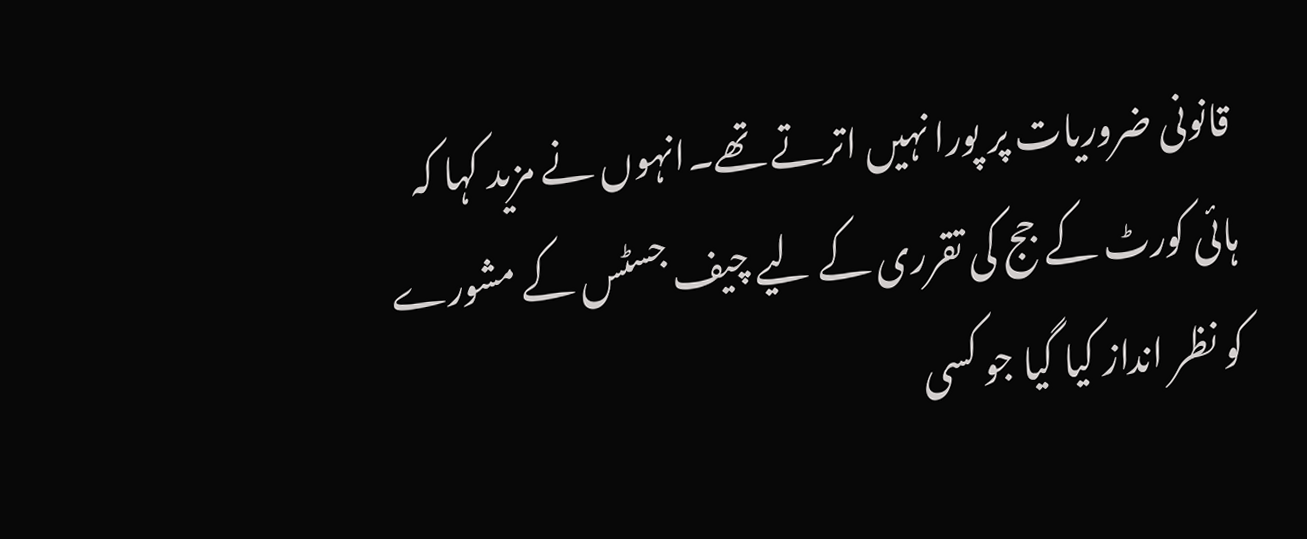قانونی ضروریات پر پورا نہیں اترتے تھے۔انہوں نے مزید کہا کہ ہائی کورٹ کے جج کی تقرری کے لیے چیف جسٹس کے مشورے کو نظر انداز کیا گیا جو کسی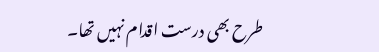طرح بھی درست اقدام نہیں تھا۔